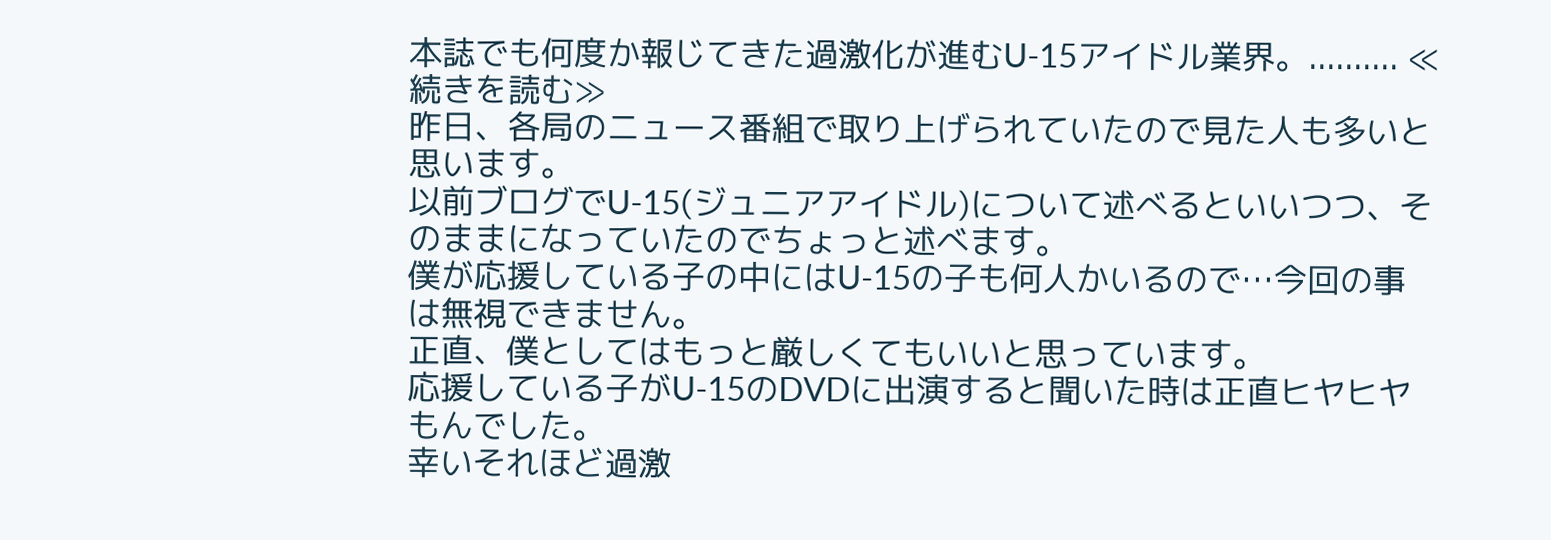本誌でも何度か報じてきた過激化が進むU-15アイドル業界。.......... ≪続きを読む≫
昨日、各局のニュース番組で取り上げられていたので見た人も多いと思います。
以前ブログでU-15(ジュニアアイドル)について述べるといいつつ、そのままになっていたのでちょっと述べます。
僕が応援している子の中にはU-15の子も何人かいるので…今回の事は無視できません。
正直、僕としてはもっと厳しくてもいいと思っています。
応援している子がU-15のDVDに出演すると聞いた時は正直ヒヤヒヤもんでした。
幸いそれほど過激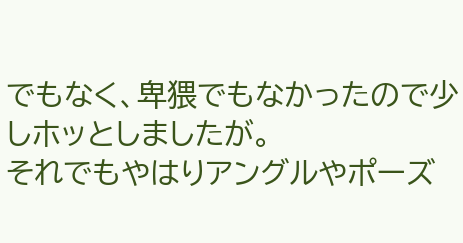でもなく、卑猥でもなかったので少しホッとしましたが。
それでもやはりアングルやポーズ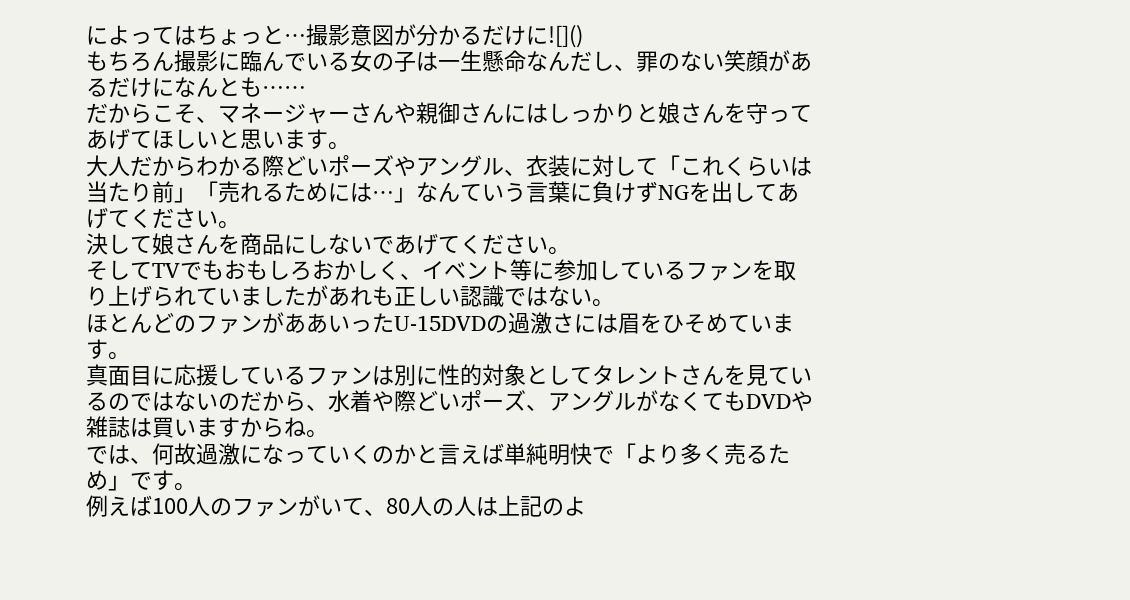によってはちょっと…撮影意図が分かるだけに![]()
もちろん撮影に臨んでいる女の子は一生懸命なんだし、罪のない笑顔があるだけになんとも……
だからこそ、マネージャーさんや親御さんにはしっかりと娘さんを守ってあげてほしいと思います。
大人だからわかる際どいポーズやアングル、衣装に対して「これくらいは当たり前」「売れるためには…」なんていう言葉に負けずNGを出してあげてください。
決して娘さんを商品にしないであげてください。
そしてTVでもおもしろおかしく、イベント等に参加しているファンを取り上げられていましたがあれも正しい認識ではない。
ほとんどのファンがああいったU-15DVDの過激さには眉をひそめています。
真面目に応援しているファンは別に性的対象としてタレントさんを見ているのではないのだから、水着や際どいポーズ、アングルがなくてもDVDや雑誌は買いますからね。
では、何故過激になっていくのかと言えば単純明快で「より多く売るため」です。
例えば100人のファンがいて、80人の人は上記のよ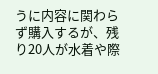うに内容に関わらず購入するが、残り20人が水着や際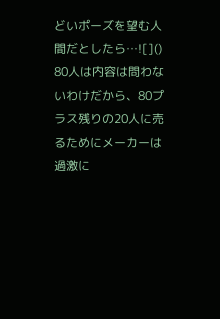どいポーズを望む人間だとしたら…![]()
80人は内容は問わないわけだから、80プラス残りの20人に売るためにメーカーは過激に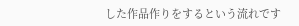した作品作りをするという流れです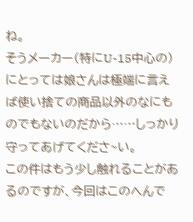ね。
そうメーカー(特にU-15中心の)にとっては娘さんは極端に言えば使い捨ての商品以外のなにものでもないのだから……しっかり守ってあげてくださ~い。
この件はもう少し触れることがあるのですが、今回はこのへんで